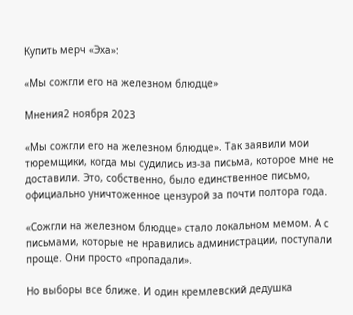Купить мерч «Эха»:

«Мы сожгли его на железном блюдце»

Мнения2 ноября 2023

«Мы сожгли его на железном блюдце». Так заявили мои тюремщики, когда мы судились из-за письма, которое мне не доставили. Это, собственно, было единственное письмо, официально уничтоженное цензурой за почти полтора года.

«Сожгли на железном блюдце» стало локальном мемом. А с письмами, которые не нравились администрации, поступали проще. Они просто «пропадали».

Но выборы все ближе. И один кремлевский дедушка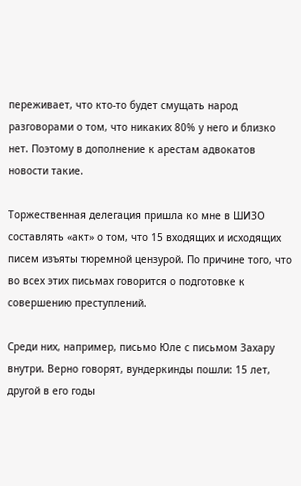переживает, что кто-то будет смущать народ разговорами о том, что никаких 80% у него и близко нет. Поэтому в дополнение к арестам адвокатов новости такие.

Торжественная делегация пришла ко мне в ШИЗО составлять «акт» о том, что 15 входящих и исходящих писем изъяты тюремной цензурой. По причине того, что во всех этих письмах говорится о подготовке к совершению преступлений.

Среди них, например, письмо Юле с письмом Захару внутри. Верно говорят, вундеркинды пошли: 15 лет, другой в его годы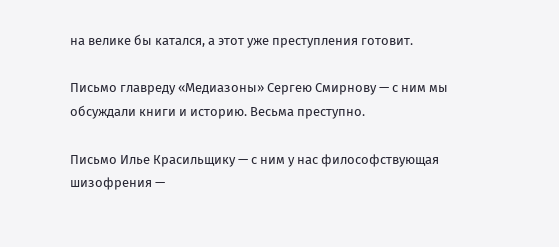на велике бы катался, а этот уже преступления готовит.

Письмо главреду «Медиазоны» Сергею Смирнову — с ним мы обсуждали книги и историю. Весьма преступно.

Письмо Илье Красильщику — с ним у нас философствующая шизофрения —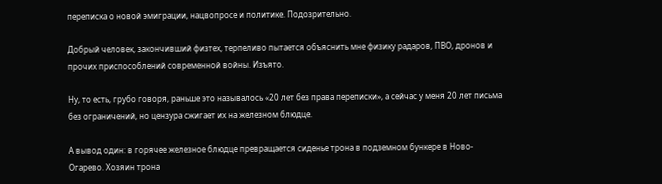переписка о новой эмиграции, нацвопросе и политике. Подозрительно.

Добрый человек, закончивший физтех, терпеливо пытается объяснить мне физику радаров, ПВО, дронов и прочих приспособлений современной войны. Изъято.

Ну, то есть, грубо говоря, раньше это называлось «20 лет без права переписки», а сейчас у меня 20 лет письма без ограничений, но цензура сжигает их на железном блюдце.

А вывод один: в горячее железное блюдце превращается сиденье трона в подземном бункере в Ново-Огарево. Хозяин трона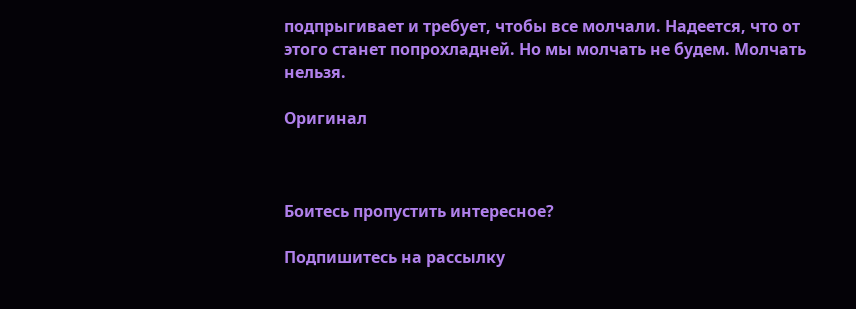подпрыгивает и требует, чтобы все молчали. Надеется, что от этого станет попрохладней. Но мы молчать не будем. Молчать нельзя.

Оригинал



Боитесь пропустить интересное?

Подпишитесь на рассылку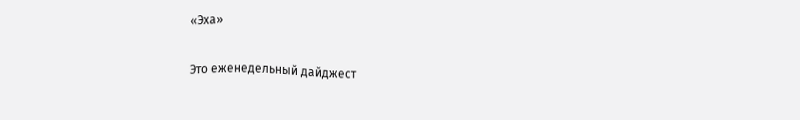«Эха»

Это еженедельный дайджест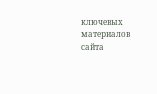ключевых материалов сайта